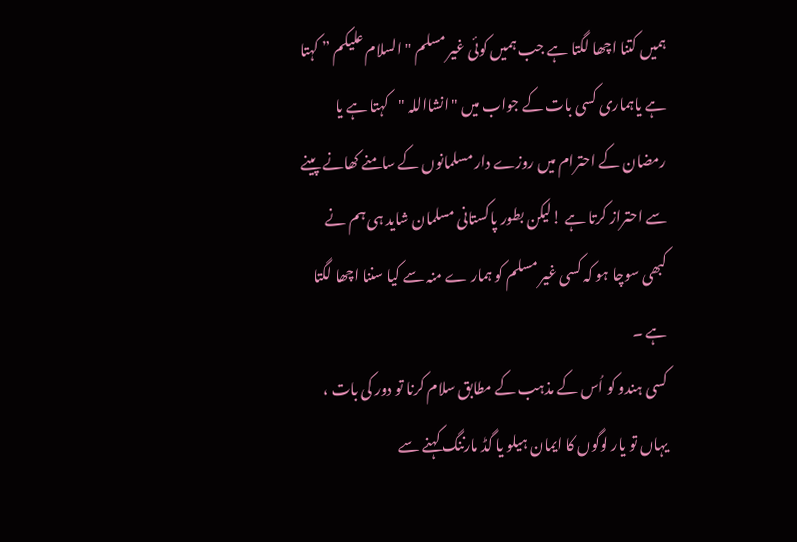ہمیں کتنا اچھا لگتا ہے جب ہمیں کوئی غیر مسلم "السلام علیکم ” کہتا ہے یاہماری کسی بات کے جواب میں "انشااللہ "کہتا ہے یا رمضان کے احترام میں روزے دار مسلمانوں کے سامنے کھانے پینے سے احتراز کرتا ہے !لیکن بطور پاکستانی مسلمان شاید ہی ہم نے کبھی سوچا ہو کہ کسی غیر مسلم کو ہمار ے منہ سے کیا سننا اچھا لگتا ہے ۔
کسی ہندو کو اُس کے مذہب کے مطابق سلام کرنا تو دور کی بات ، یہاں تو یار لوگوں کا ایمان ہیلو یا گڈ مارننگ کہنے سے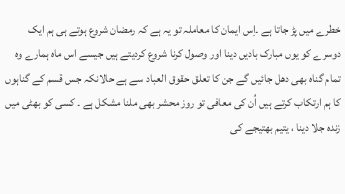خطرے میں پڑ جاتا ہے ۔اِس ایمان کا معاملہ تو یہ ہے کہ رمضان شروع ہوتے ہی ہم ایک دوسرے کو یوں مبارک بادیں دینا اور وصول کرنا شروع کردیتے ہیں جیسے اس ماہ ہمارے وہ تمام گناہ بھی دھل جائیں گے جن کا تعلق حقوق العباد سے ہے حالانکہ جس قسم کے گناہوں کا ہم ارتکاب کرتے ہیں اُن کی معافی تو روز محشر بھی ملنا مشکل ہے ۔ کسی کو بھٹی میں زندہ جلا دینا ، یتیم بھتیجے کی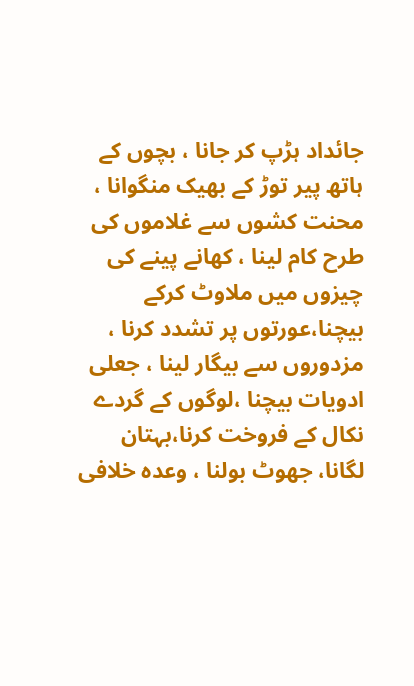جائداد ہڑپ کر جانا ، بچوں کے ہاتھ پیر توڑ کے بھیک منگوانا ، محنت کشوں سے غلاموں کی طرح کام لینا ، کھانے پینے کی چیزوں میں ملاوٹ کرکے بیچنا،عورتوں پر تشدد کرنا ، مزدوروں سے بیگار لینا ، جعلی ادویات بیچنا ،لوگوں کے گردے نکال کے فروخت کرنا،بہتان لگانا، جھوٹ بولنا ، وعدہ خلافی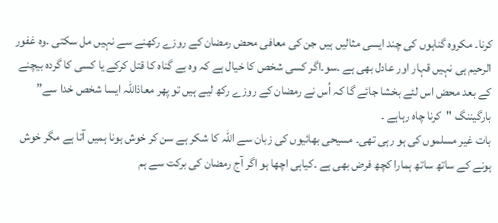کرنا۔ مکروہ گناہوں کی چند ایسی مثالیں ہیں جن کی معافی محض رمضان کے روزے رکھنے سے نہیں مل سکتی ۔وہ غفور الرحیم ہی نہیں قہار اور عادل بھی ہے ۔سو۔اگر کسی شخص کا خیال ہے کہ وہ بے گناہ کا قتل کرکے یا کسی کا گردہ بیچنے کے بعد محض اس لئے بخشا جائے گا کہ اُس نے رمضان کے روزے رکھ لیے ہیں تو پھر معاذاللہ ایسا شخص خدا سے” بارگیننگ "کرنا چاہ رہاہے ۔
بات غیر مسلموں کی ہو رہی تھی۔ مسیحی بھائیوں کی زبان سے اللہ کا شکر ہے سن کر خوش ہونا ہمیں آتا ہے مگر خوش ہونے کے ساتھ ساتھ ہمارا کچھ فرض بھی ہے ۔کیاہی اچھا ہو اگر آج رمضان کی برکت سے ہم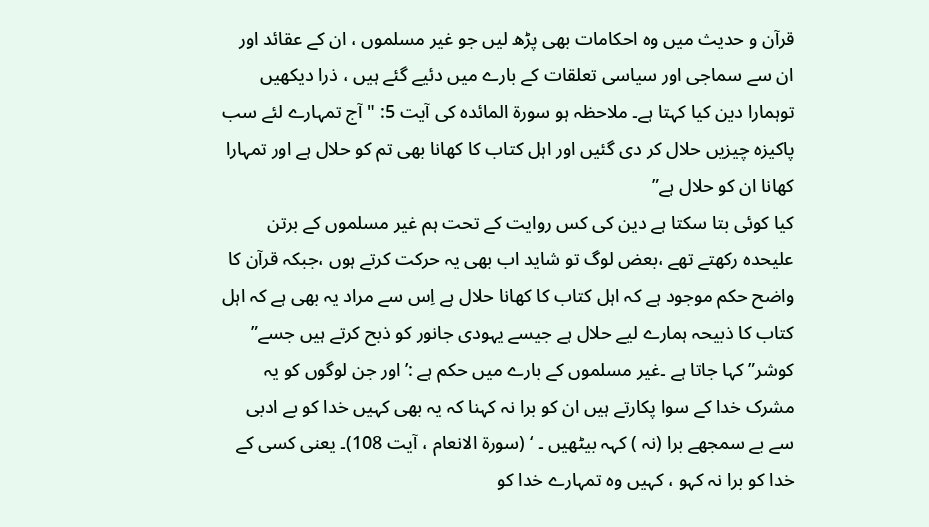قرآن و حدیث میں وہ احکامات بھی پڑھ لیں جو غیر مسلموں ، ان کے عقائد اور ان سے سماجی اور سیاسی تعلقات کے بارے میں دئیے گئے ہیں ، ذرا دیکھیں توہمارا دین کیا کہتا ہے۔ ملاحظہ ہو سورة المائدہ کی آیت 5: "آج تمہارے لئے سب پاکیزہ چیزیں حلال کر دی گئیں اور اہل کتاب کا کھانا بھی تم کو حلال ہے اور تمہارا کھانا ان کو حلال ہے”
کیا کوئی بتا سکتا ہے دین کی کس روایت کے تحت ہم غیر مسلموں کے برتن علیحدہ رکھتے تھے ،بعض لوگ تو شاید اب بھی یہ حرکت کرتے ہوں ،جبکہ قرآن کا واضح حکم موجود ہے کہ اہل کتاب کا کھانا حلال ہے اِس سے مراد یہ بھی ہے کہ اہل کتاب کا ذبیحہ ہمارے لیے حلال ہے جیسے یہودی جانور کو ذبح کرتے ہیں جسے” کوشر” کہا جاتا ہے ۔غیر مسلموں کے بارے میں حکم ہے :’اور جن لوگوں کو یہ مشرک خدا کے سوا پکارتے ہیں ان کو برا نہ کہنا کہ یہ بھی کہیں خدا کو بے ادبی سے بے سمجھے برا (نہ ) کہہ بیٹھیں ۔ ‘ (سورة الانعام ، آیت 108)۔ یعنی کسی کے خدا کو برا نہ کہو ، کہیں وہ تمہارے خدا کو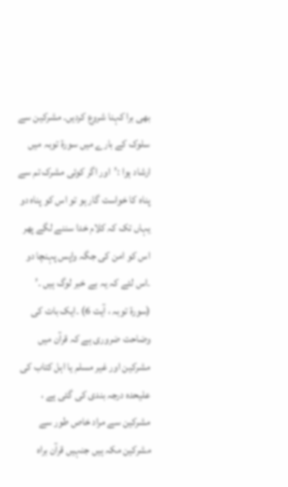بھی برا کہنا شروع کردیں۔ مشرکین سے سلوک کے بارے میں سورة توبہ میں ارشاد ہوا :’اور اگر کوئی مشرک تم سے پناہ کا خواست گار ہو تو اس کو پناہ دو یہاں تک کہ کلام خدا سننے لگے پھر اس کو امن کی جگہ واپس پہنچا دو ۔اس لئے کہ یہ بے خبر لوگ ہیں ۔’ (سورة توبہ ، آیت 6) ۔ایک بات کی وضاحت ضروری ہے کہ قرآن میں مشرکین اور غیر مسلم یا اہل کتاب کی علیحدہ درجہ بندی کی گئی ہے ، مشرکین سے مراد خاص طور سے مشرکین مکہ ہیں جنہیں قرآن براہ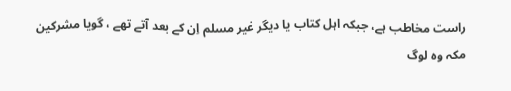راست مخاطب ہے، جبکہ اہل کتاب یا دیگر غیر مسلم اِن کے بعد آتے تھے ، گویا مشرکین مکہ وہ لوگ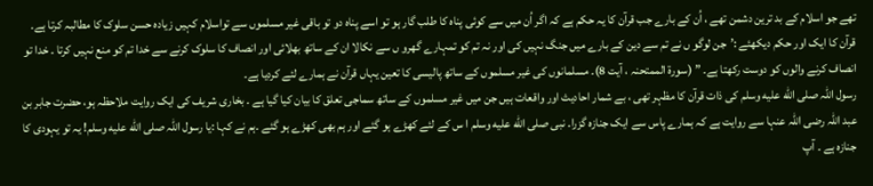تھے جو اسلام کے بد ترین دشمن تھے ، اُن کے بارے جب قرآن کا یہ حکم ہے کہ اگر اُن میں سے کوئی پناہ کا طلب گار ہو تو اسے پناہ دو تو باقی غیر مسلموں سے تواسلام کہیں زیادہ حسن سلوک کا مطالبہ کرتا ہے۔ قرآن کا ایک اور حکم دیکھئے :’جن لوگو ں نے تم سے دین کے بارے میں جنگ نہیں کی اور نہ تم کو تمہارے گھرو ں سے نکالا ان کے ساتھ بھلائی اور انصاف کا سلوک کرنے سے خدا تم کو منع نہیں کرتا ۔ خدا تو انصاف کرنے والوں کو دوست رکھتا ہے۔ ” (سورة الممتحنہ ، آیت 8)۔ مسلمانوں کی غیر مسلموں کے ساتھ پالیسی کا تعین یہاں قرآن نے ہمارے لئے کردیا ہے۔
رسول اللہ صلى الله عليه وسلم کی ذات قرآن کا مظہر تھی ، بے شمار احادیث اور واقعات ہیں جن میں غیر مسلموں کے ساتھ سماجی تعلق کا بیان کیا گیا ہے ۔ بخاری شریف کی ایک روایت ملاحظہ ہو، حضرت جابر بن عبد اللہ رضی اللہ عنہا سے روایت ہے کہ ہمارے پاس سے ایک جنازہ گزرا۔ نبی صلى الله عليه وسلم ا س کے لئے کھڑے ہو گئے اور ہم بھی کھڑے ہو گئے ۔ہم نے کہا :یا رسول اللہ صلى الله عليه وسلم! یہ تو یہودی کا جنازہ ہے ۔ آپ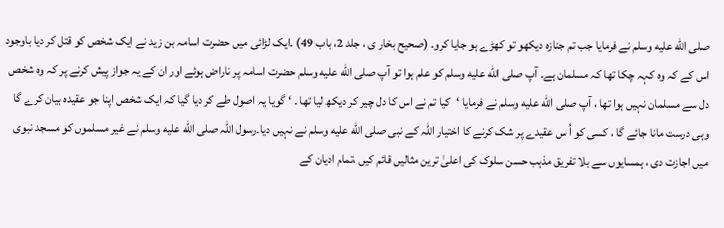صلى الله عليه وسلم نے فرمایا جب تم جنازہ دیکھو تو کھڑے ہو جایا کرو۔ (صحیح بخار ی ، جلد 2، باب 49) ۔ایک لڑائی میں حضرت اسامہ بن زید نے ایک شخص کو قتل کر دیا باوجود اس کے کہ وہ کہہ چکا تھا کہ مسلمان ہے۔ آپ صلى الله عليه وسلم کو علم ہوا تو آپ صلى الله عليه وسلم حضرت اسامہ پر ناراض ہوئے اور ان کے یہ جواز پیش کرنے پر کہ وہ شخص دل سے مسلمان نہیں ہوا تھا ، آپ صلى الله عليه وسلم نے فرمایا ‘کیا تم نے اس کا دل چیر کر دیکھ لیا تھا ۔ ‘ گویا یہ اصول طے کر دیا گیا کہ ایک شخص اپنا جو عقیدہ بیان کرے گا وہی درست مانا جائے گا ، کسی کو اُ س عقیدے پر شک کرنے کا اختیار اللہ کے نبی صلى الله عليه وسلم نے نہیں دیا۔رسول اللہ صلى الله عليه وسلم نے غیر مسلموں کو مسجد نبوی میں اجازت دی ، ہمسایوں سے بلا تفریق مذہب حسن سلوک کی اعلیٰ ترین مثالیں قائم کیں ،تمام ادیان کے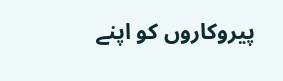پیروکاروں کو اپنے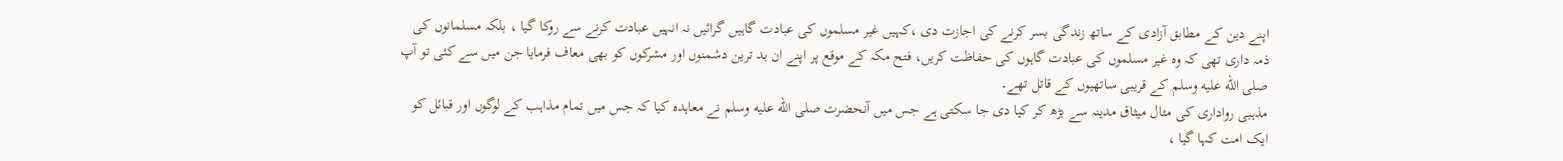اپنے دین کے مطابق آزادی کے ساتھ زندگی بسر کرنے کی اجازت دی ،کہیں غیر مسلموں کی عبادت گاہیں گرائیں نہ انہیں عبادت کرنے سے روکا گیا ، بلکہ مسلمانوں کی ذمہ داری تھی کہ وہ غیر مسلموں کی عبادت گاہوں کی حفاظت کریں، فتح مکہ کے موقع پر اپنے ان بد ترین دشمنوں اور مشرکوں کو بھی معاف فرمایا جن میں سے کئی تو آپ صلى الله عليه وسلم کے قریبی ساتھیوں کے قاتل تھے۔
مذہبی رواداری کی مثال میثاق مدینہ سے بڑھ کر کیا دی جا سکتی ہے جس میں آنحضرت صلى الله عليه وسلم نے معاہدہ کیا کہ جس میں تمام مذاہب کے لوگوں اور قبائل کو ایک امت کہا گیا ،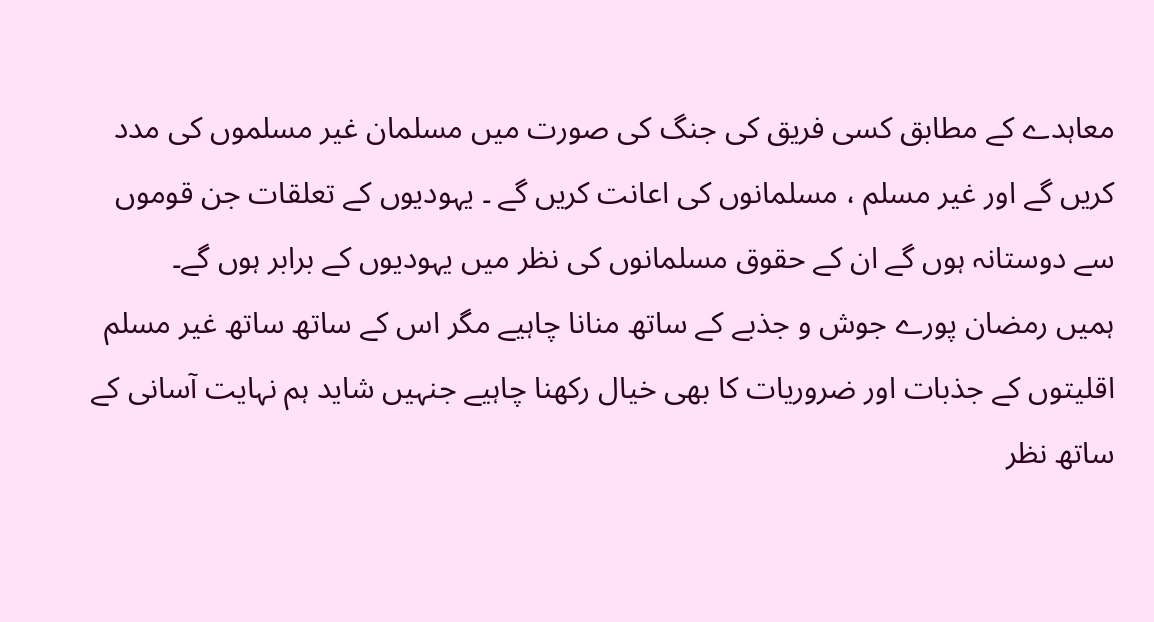معاہدے کے مطابق کسی فریق کی جنگ کی صورت میں مسلمان غیر مسلموں کی مدد کریں گے اور غیر مسلم ، مسلمانوں کی اعانت کریں گے ۔ یہودیوں کے تعلقات جن قوموں سے دوستانہ ہوں گے ان کے حقوق مسلمانوں کی نظر میں یہودیوں کے برابر ہوں گے۔
ہمیں رمضان پورے جوش و جذبے کے ساتھ منانا چاہیے مگر اس کے ساتھ ساتھ غیر مسلم اقلیتوں کے جذبات اور ضروریات کا بھی خیال رکھنا چاہیے جنہیں شاید ہم نہایت آسانی کے ساتھ نظر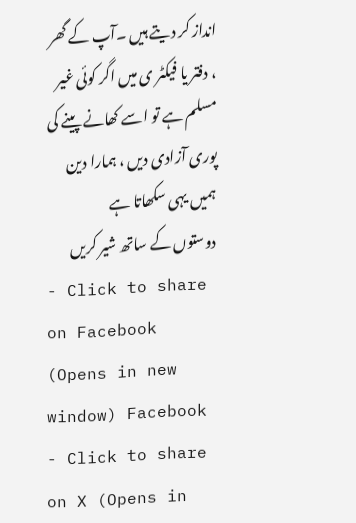انداز کر دیتے ہیں ۔آپ کے گھر ، دفتر یا فیکٹر ی میں اگر کوئی غیر مسلم ہے تو اسے کھانے پینے کی پوری آزادی دیں ، ہمارا دین ہمیں یہی سکھاتا ہے
دوستوں کے ساتھ شیر کریں
- Click to share on Facebook (Opens in new window) Facebook
- Click to share on X (Opens in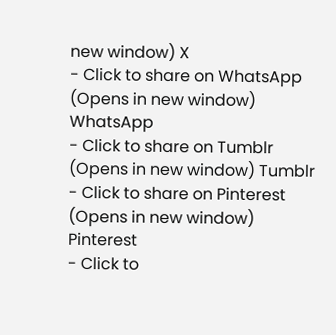new window) X
- Click to share on WhatsApp (Opens in new window) WhatsApp
- Click to share on Tumblr (Opens in new window) Tumblr
- Click to share on Pinterest (Opens in new window) Pinterest
- Click to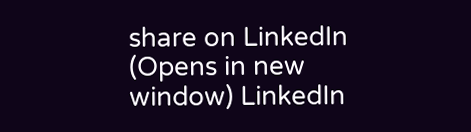share on LinkedIn (Opens in new window) LinkedIn